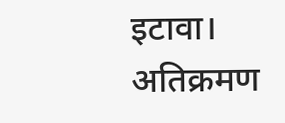इटावा। अतिक्रमण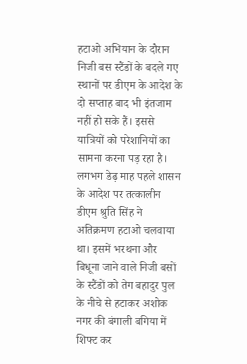हटाओ अभियान के दौरान निजी बस स्टैंडों के बदले गए स्थानों पर डीएम के आदेश के दो सप्ताह बाद भी इंतजाम नहीं हो सके हैं। इससे यात्रियों को परेशानियों का सामना करना पड़ रहा है।
लगभग डेढ़ माह पहले शासन के आदेश पर तत्कालीन डीएम श्रुति सिंह ने अतिक्रमण हटाओ चलवाया था। इसमें भरथना और बिधूना जाने वाले निजी बसों के स्टैंडों को तेग बहादुर पुल के नीचे से हटाकर अशोक नगर की बंगाली बगिया में शिफ्ट कर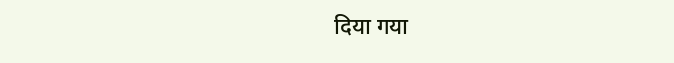दिया गया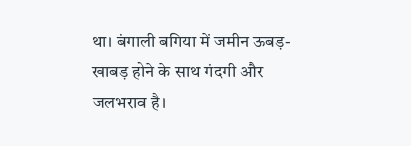था। बंगाली बगिया में जमीन ऊबड़-खाबड़ होने के साथ गंदगी और जलभराव है।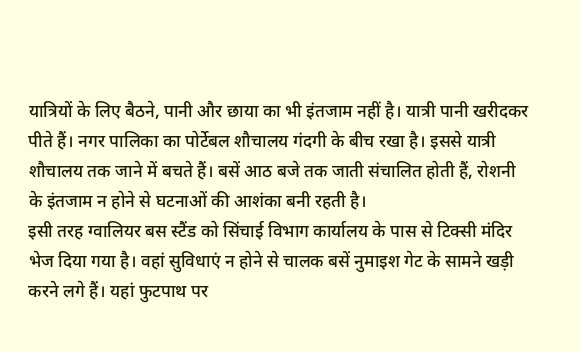यात्रियों के लिए बैठने, पानी और छाया का भी इंतजाम नहीं है। यात्री पानी खरीदकर पीते हैं। नगर पालिका का पोर्टेबल शौचालय गंदगी के बीच रखा है। इससे यात्री शौचालय तक जाने में बचते हैं। बसें आठ बजे तक जाती संचालित होती हैं, रोशनी के इंतजाम न होने से घटनाओं की आशंका बनी रहती है।
इसी तरह ग्वालियर बस स्टैंड को सिंचाई विभाग कार्यालय के पास से टिक्सी मंदिर भेज दिया गया है। वहां सुविधाएं न होने से चालक बसें नुमाइश गेट के सामने खड़ी करने लगे हैं। यहां फुटपाथ पर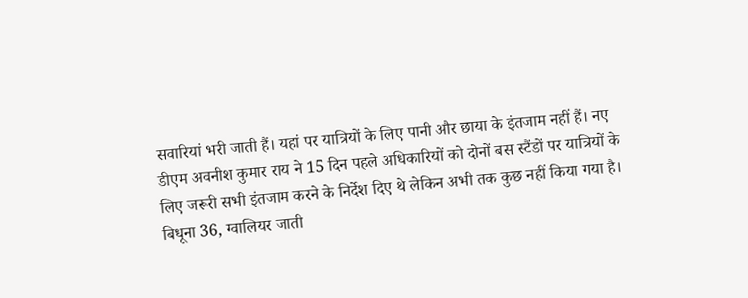सवारियां भरी जाती हैं। यहां पर यात्रियों के लिए पानी और छाया के इंतजाम नहीं हैं। नए डीएम अवनीश कुमार राय ने 15 दिन पहले अधिकारियों को दोनों बस स्टैंडों पर यात्रियों के लिए जरूरी सभी इंतजाम करने के निर्देश दिए थे लेकिन अभी तक कुछ नहीं किया गया है।
बिधूना 36, ग्वालियर जाती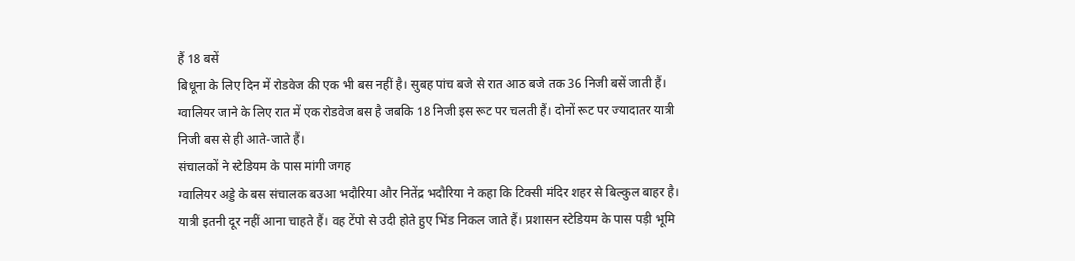हैं 18 बसें
बिधूना के लिए दिन में रोडवेज की एक भी बस नहीं है। सुबह पांच बजे से रात आठ बजे तक 36 निजी बसें जाती हैं। ग्वालियर जाने के लिए रात में एक रोडवेज बस है जबकि 18 निजी इस रूट पर चलती हैं। दोनों रूट पर ज्यादातर यात्री निजी बस से ही आते-जाते हैं।
संचालकों ने स्टेडियम के पास मांगी जगह
ग्वालियर अड्डे के बस संचालक बउआ भदौरिया और नितेंद्र भदौरिया ने कहा कि टिक्सी मंदिर शहर से बिल्कुल बाहर है। यात्री इतनी दूर नहीं आना चाहते हैं। वह टेंपो से उदी होते हुए भिंड निकल जाते हैं। प्रशासन स्टेडियम के पास पड़ी भूमि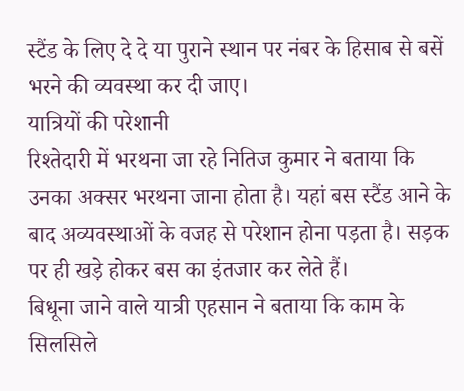स्टैंड के लिए दे दे या पुराने स्थान पर नंबर के हिसाब से बसें भरने की व्यवस्था कर दी जाए।
यात्रियों की परेशानी
रिश्तेदारी में भरथना जा रहे नितिज कुमार ने बताया कि उनका अक्सर भरथना जाना होता है। यहां बस स्टैंड आने के बाद अव्यवस्थाओं के वजह से परेशान होना पड़ता है। सड़क पर ही खड़े होकर बस का इंतजार कर लेते हैं।
बिधूना जाने वाले यात्री एहसान ने बताया कि काम के सिलसिले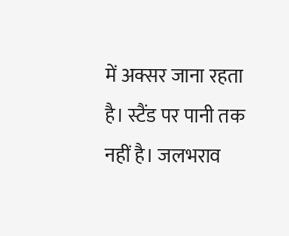में अक्सर जाना रहता है। स्टैंड पर पानी तक नहीं है। जलभराव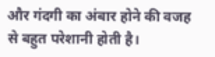और गंदगी का अंबार होने की वजह से बहुत परेशानी होती है।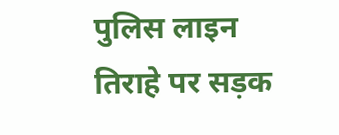पुलिस लाइन तिराहे पर सड़क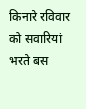किनारे रविवार को सवारियां भरते बस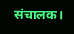संचालक।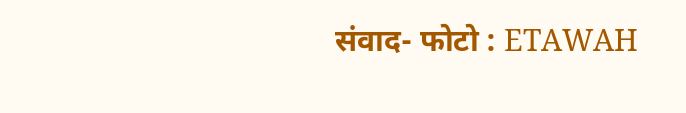संवाद- फोटो : ETAWAH